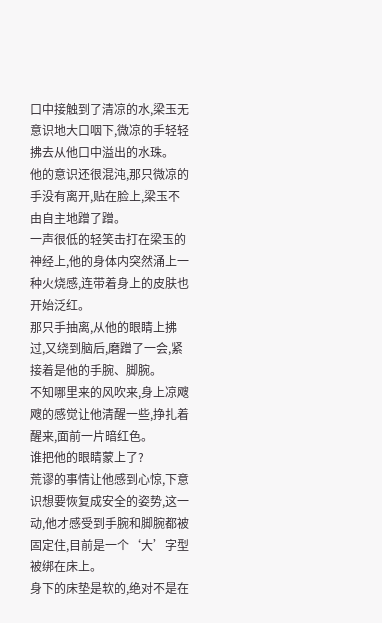口中接触到了清凉的水,梁玉无意识地大口咽下,微凉的手轻轻拂去从他口中溢出的水珠。
他的意识还很混沌,那只微凉的手没有离开,贴在脸上,梁玉不由自主地蹭了蹭。
一声很低的轻笑击打在梁玉的神经上,他的身体内突然涌上一种火烧感,连带着身上的皮肤也开始泛红。
那只手抽离,从他的眼睛上拂过,又绕到脑后,磨蹭了一会,紧接着是他的手腕、脚腕。
不知哪里来的风吹来,身上凉飕飕的感觉让他清醒一些,挣扎着醒来,面前一片暗红色。
谁把他的眼睛蒙上了?
荒谬的事情让他感到心惊,下意识想要恢复成安全的姿势,这一动,他才感受到手腕和脚腕都被固定住,目前是一个‘大’字型被绑在床上。
身下的床垫是软的,绝对不是在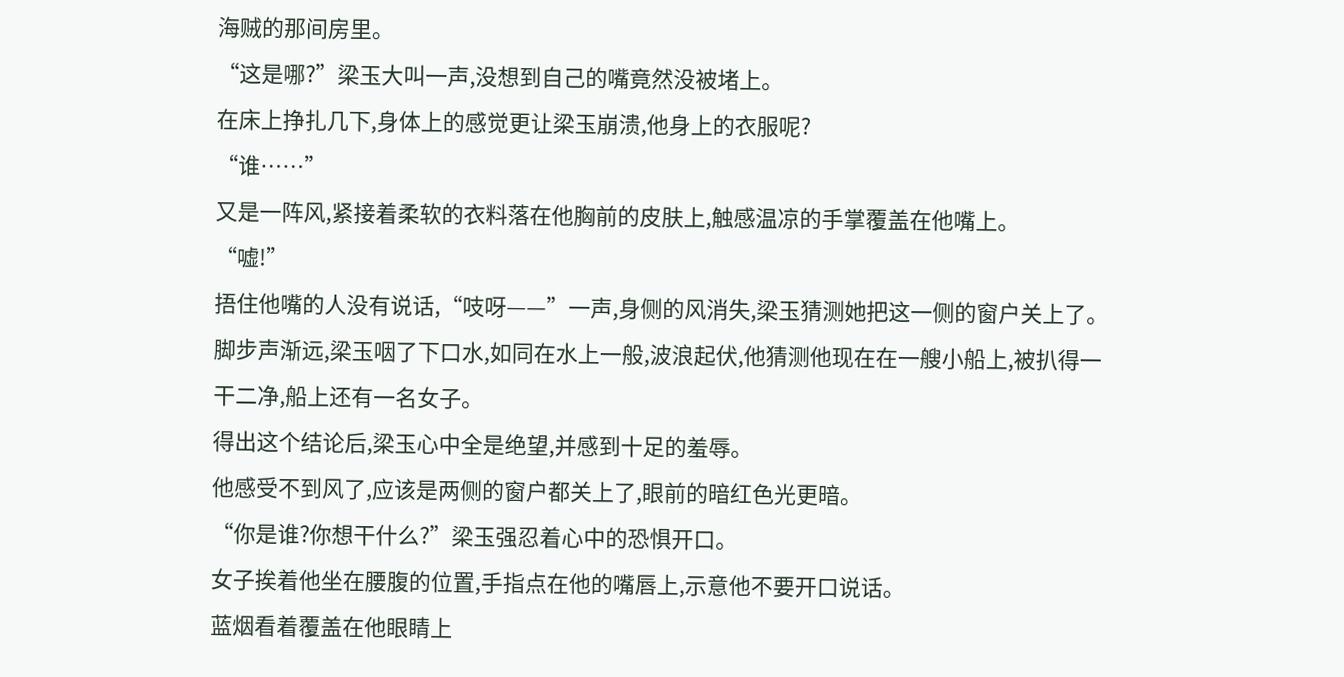海贼的那间房里。
“这是哪?”梁玉大叫一声,没想到自己的嘴竟然没被堵上。
在床上挣扎几下,身体上的感觉更让梁玉崩溃,他身上的衣服呢?
“谁……”
又是一阵风,紧接着柔软的衣料落在他胸前的皮肤上,触感温凉的手掌覆盖在他嘴上。
“嘘!”
捂住他嘴的人没有说话,“吱呀——”一声,身侧的风消失,梁玉猜测她把这一侧的窗户关上了。
脚步声渐远,梁玉咽了下口水,如同在水上一般,波浪起伏,他猜测他现在在一艘小船上,被扒得一干二净,船上还有一名女子。
得出这个结论后,梁玉心中全是绝望,并感到十足的羞辱。
他感受不到风了,应该是两侧的窗户都关上了,眼前的暗红色光更暗。
“你是谁?你想干什么?”梁玉强忍着心中的恐惧开口。
女子挨着他坐在腰腹的位置,手指点在他的嘴唇上,示意他不要开口说话。
蓝烟看着覆盖在他眼睛上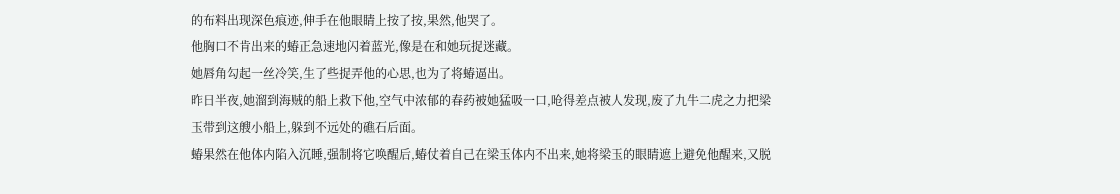的布料出现深色痕迹,伸手在他眼睛上按了按,果然,他哭了。
他胸口不肯出来的蝽正急速地闪着蓝光,像是在和她玩捉迷藏。
她唇角勾起一丝冷笑,生了些捉弄他的心思,也为了将蝽逼出。
昨日半夜,她溜到海贼的船上救下他,空气中浓郁的春药被她猛吸一口,呛得差点被人发现,废了九牛二虎之力把梁玉带到这艘小船上,躲到不远处的礁石后面。
蝽果然在他体内陷入沉睡,强制将它唤醒后,蝽仗着自己在梁玉体内不出来,她将梁玉的眼睛遮上避免他醒来,又脱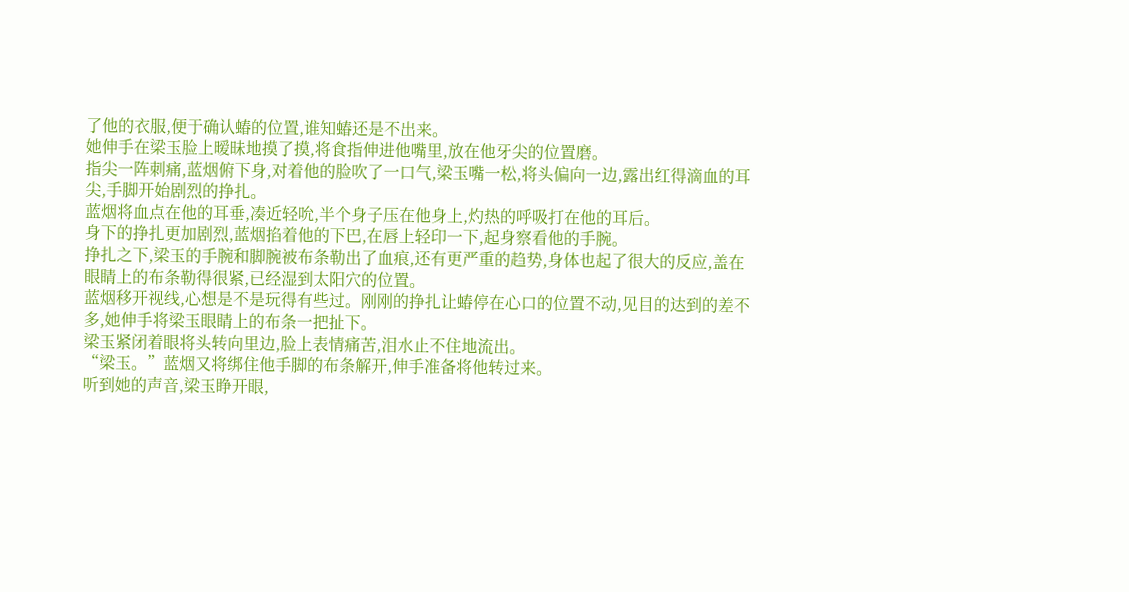了他的衣服,便于确认蝽的位置,谁知蝽还是不出来。
她伸手在梁玉脸上暧昧地摸了摸,将食指伸进他嘴里,放在他牙尖的位置磨。
指尖一阵刺痛,蓝烟俯下身,对着他的脸吹了一口气,梁玉嘴一松,将头偏向一边,露出红得滴血的耳尖,手脚开始剧烈的挣扎。
蓝烟将血点在他的耳垂,凑近轻吮,半个身子压在他身上,灼热的呼吸打在他的耳后。
身下的挣扎更加剧烈,蓝烟掐着他的下巴,在唇上轻印一下,起身察看他的手腕。
挣扎之下,梁玉的手腕和脚腕被布条勒出了血痕,还有更严重的趋势,身体也起了很大的反应,盖在眼睛上的布条勒得很紧,已经湿到太阳穴的位置。
蓝烟移开视线,心想是不是玩得有些过。刚刚的挣扎让蝽停在心口的位置不动,见目的达到的差不多,她伸手将梁玉眼睛上的布条一把扯下。
梁玉紧闭着眼将头转向里边,脸上表情痛苦,泪水止不住地流出。
“梁玉。”蓝烟又将绑住他手脚的布条解开,伸手准备将他转过来。
听到她的声音,梁玉睁开眼,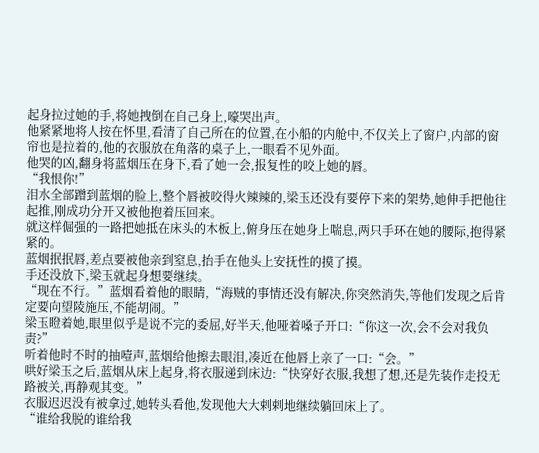起身拉过她的手,将她拽倒在自己身上,嚎哭出声。
他紧紧地将人按在怀里,看清了自己所在的位置,在小船的内舱中,不仅关上了窗户,内部的窗帘也是拉着的,他的衣服放在角落的桌子上,一眼看不见外面。
他哭的凶,翻身将蓝烟压在身下,看了她一会,报复性的咬上她的唇。
“我恨你!”
泪水全部蹭到蓝烟的脸上,整个唇被咬得火辣辣的,梁玉还没有要停下来的架势,她伸手把他往起推,刚成功分开又被他抱着压回来。
就这样倔强的一路把她抵在床头的木板上,俯身压在她身上喘息,两只手环在她的腰际,抱得紧紧的。
蓝烟抿抿唇,差点要被他亲到窒息,抬手在他头上安抚性的摸了摸。
手还没放下,梁玉就起身想要继续。
“现在不行。”蓝烟看着他的眼睛,“海贼的事情还没有解决,你突然消失,等他们发现之后肯定要向望陵施压,不能胡闹。”
梁玉瞪着她,眼里似乎是说不完的委屈,好半天,他哑着嗓子开口:“你这一次,会不会对我负责?”
听着他时不时的抽噎声,蓝烟给他擦去眼泪,凑近在他唇上亲了一口:“会。”
哄好梁玉之后,蓝烟从床上起身,将衣服递到床边:“快穿好衣服,我想了想,还是先装作走投无路被关,再静观其变。”
衣服迟迟没有被拿过,她转头看他,发现他大大剌剌地继续躺回床上了。
“谁给我脱的谁给我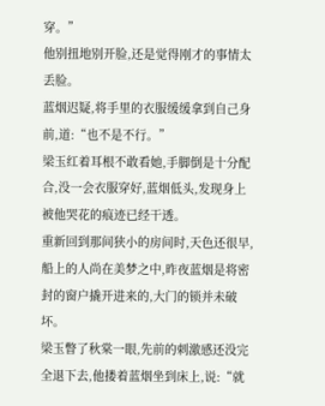穿。”
他别扭地别开脸,还是觉得刚才的事情太丢脸。
蓝烟迟疑,将手里的衣服缓缓拿到自己身前,道:“也不是不行。”
梁玉红着耳根不敢看她,手脚倒是十分配合,没一会衣服穿好,蓝烟低头,发现身上被他哭花的痕迹已经干透。
重新回到那间狭小的房间时,天色还很早,船上的人尚在美梦之中,昨夜蓝烟是将密封的窗户撬开进来的,大门的锁并未破坏。
梁玉瞥了秋棠一眼,先前的刺激感还没完全退下去,他搂着蓝烟坐到床上,说:“就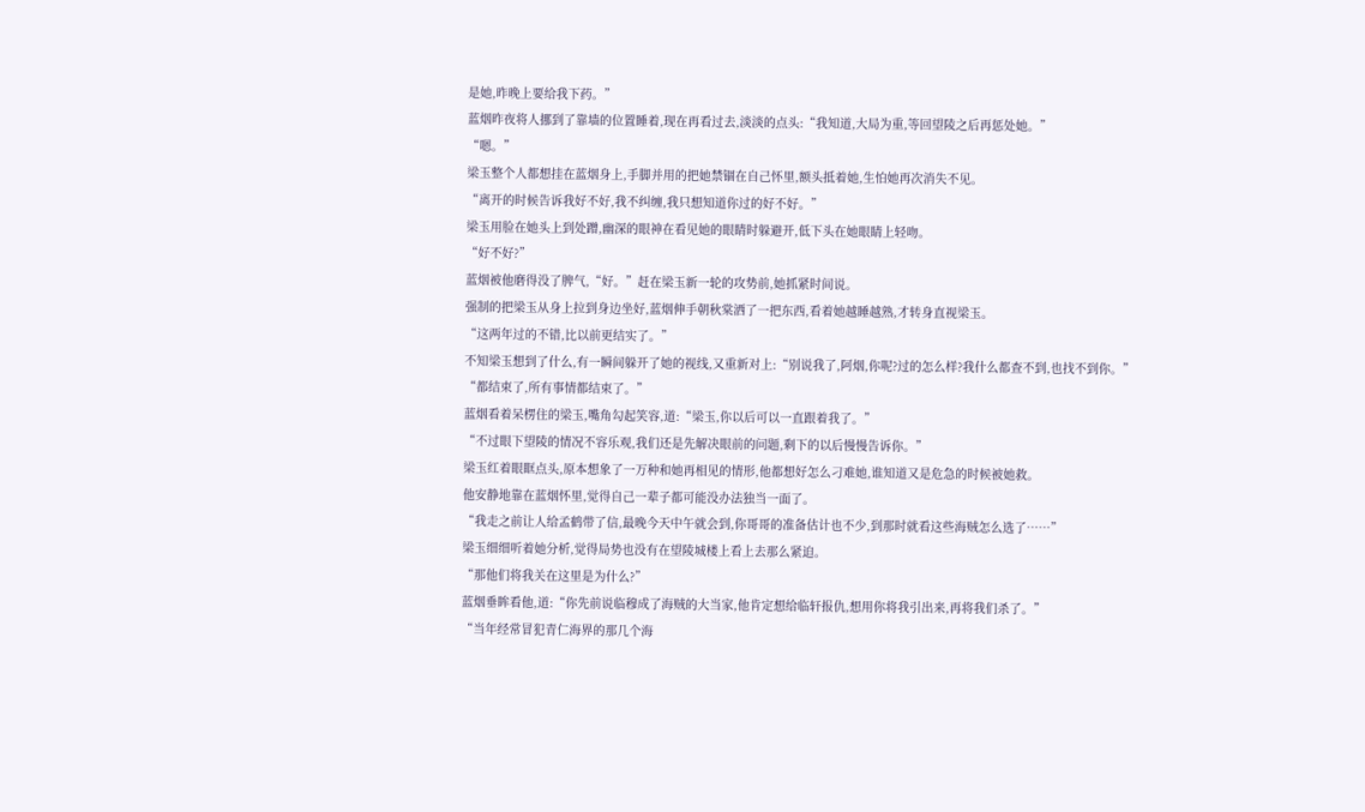是她,昨晚上要给我下药。”
蓝烟昨夜将人挪到了靠墙的位置睡着,现在再看过去,淡淡的点头:“我知道,大局为重,等回望陵之后再惩处她。”
“嗯。”
梁玉整个人都想挂在蓝烟身上,手脚并用的把她禁锢在自己怀里,额头抵着她,生怕她再次消失不见。
“离开的时候告诉我好不好,我不纠缠,我只想知道你过的好不好。”
梁玉用脸在她头上到处蹭,幽深的眼神在看见她的眼睛时躲避开,低下头在她眼睛上轻吻。
“好不好?”
蓝烟被他磨得没了脾气,“好。”赶在梁玉新一轮的攻势前,她抓紧时间说。
强制的把梁玉从身上拉到身边坐好,蓝烟伸手朝秋棠洒了一把东西,看着她越睡越熟,才转身直视梁玉。
“这两年过的不错,比以前更结实了。”
不知梁玉想到了什么,有一瞬间躲开了她的视线,又重新对上:“别说我了,阿烟,你呢?过的怎么样?我什么都查不到,也找不到你。”
“都结束了,所有事情都结束了。”
蓝烟看着呆楞住的梁玉,嘴角勾起笑容,道:“梁玉,你以后可以一直跟着我了。”
“不过眼下望陵的情况不容乐观,我们还是先解决眼前的问题,剩下的以后慢慢告诉你。”
梁玉红着眼眶点头,原本想象了一万种和她再相见的情形,他都想好怎么刁难她,谁知道又是危急的时候被她救。
他安静地靠在蓝烟怀里,觉得自己一辈子都可能没办法独当一面了。
“我走之前让人给孟鹤带了信,最晚今天中午就会到,你哥哥的准备估计也不少,到那时就看这些海贼怎么选了……”
梁玉细细听着她分析,觉得局势也没有在望陵城楼上看上去那么紧迫。
“那他们将我关在这里是为什么?”
蓝烟垂眸看他,道:“你先前说临穆成了海贼的大当家,他肯定想给临轩报仇,想用你将我引出来,再将我们杀了。”
“当年经常冒犯青仁海界的那几个海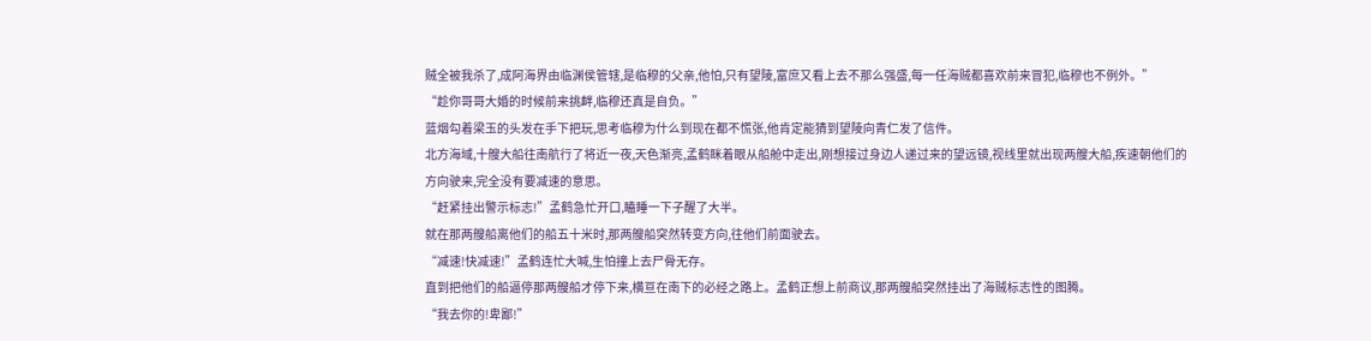贼全被我杀了,成阿海界由临渊侯管辖,是临穆的父亲,他怕,只有望陵,富庶又看上去不那么强盛,每一任海贼都喜欢前来冒犯,临穆也不例外。”
“趁你哥哥大婚的时候前来挑衅,临穆还真是自负。”
蓝烟勾着梁玉的头发在手下把玩,思考临穆为什么到现在都不慌张,他肯定能猜到望陵向青仁发了信件。
北方海域,十艘大船往南航行了将近一夜,天色渐亮,孟鹤眯着眼从船舱中走出,刚想接过身边人递过来的望远镜,视线里就出现两艘大船,疾速朝他们的方向驶来,完全没有要减速的意思。
“赶紧挂出警示标志!”孟鹤急忙开口,瞌睡一下子醒了大半。
就在那两艘船离他们的船五十米时,那两艘船突然转变方向,往他们前面驶去。
“减速!快减速!”孟鹤连忙大喊,生怕撞上去尸骨无存。
直到把他们的船逼停那两艘船才停下来,横亘在南下的必经之路上。孟鹤正想上前商议,那两艘船突然挂出了海贼标志性的图腾。
“我去你的!卑鄙!”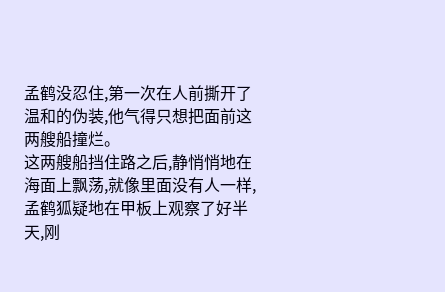孟鹤没忍住,第一次在人前撕开了温和的伪装,他气得只想把面前这两艘船撞烂。
这两艘船挡住路之后,静悄悄地在海面上飘荡,就像里面没有人一样,孟鹤狐疑地在甲板上观察了好半天,刚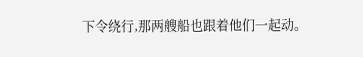下令绕行,那两艘船也跟着他们一起动。